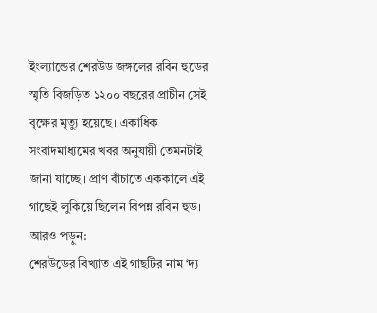ইংল্যান্ডের শেরউড জঙ্গলের রবিন হুডের স্মৃতি বিজড়িত ১২০০ বছরের প্রাচীন সেই বৃক্ষের মৃত্যু হয়েছে। একাধিক সংবাদমাধ্যমের খবর অনুযায়ী তেমনটাই জানা যাচ্ছে। প্রাণ বাঁচাতে এককালে এই গাছেই লুকিয়ে ছিলেন বিপন্ন রবিন হুড।
আরও পড়ুন:
শেরউডের বিখ্যাত এই গাছটির নাম ‘দ্য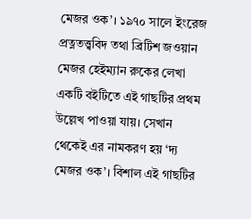মেজর ওক’। ১৯৭০ সালে ইংরেজ প্রত্নতত্ত্ববিদ তথা ব্রিটিশ জওয়ান মেজর হেইম্যান রুকের লেখা একটি বইটিতে এই গাছটির প্রথম উল্লেখ পাওয়া যায়। সেখান থেকেই এর নামকরণ হয় ‘দ্য মেজর ওক’। বিশাল এই গাছটির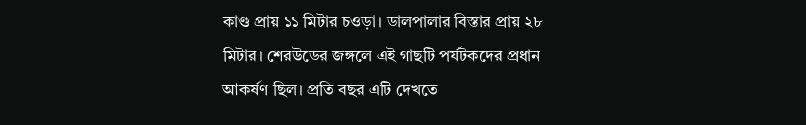কাণ্ড প্রায় ১১ মিটার চওড়া। ডালপালার বিস্তার প্রায় ২৮ মিটার। শেরউডের জঙ্গলে এই গাছটি পর্যটকদের প্রধান আকর্ষণ ছিল। প্রতি বছর এটি দেখতে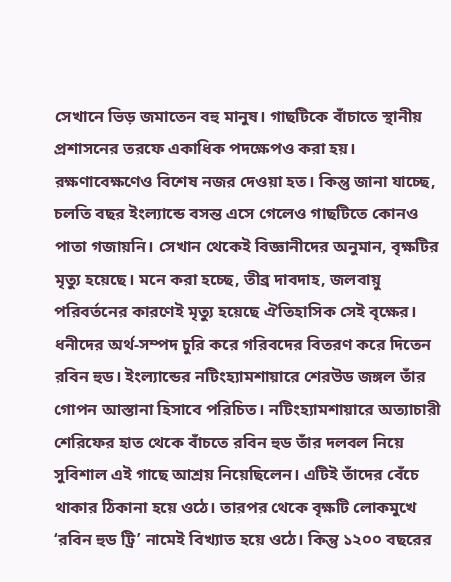সেখানে ভিড় জমাতেন বহু মানুষ। গাছটিকে বাঁচাতে স্থানীয় প্রশাসনের তরফে একাধিক পদক্ষেপও করা হয়। রক্ষণাবেক্ষণেও বিশেষ নজর দেওয়া হত। কিন্তু জানা যাচ্ছে, চলতি বছর ইংল্যান্ডে বসন্ত এসে গেলেও গাছটিতে কোনও পাতা গজায়নি। সেখান থেকেই বিজ্ঞানীদের অনুমান, বৃক্ষটির মৃত্যু হয়েছে। মনে করা হচ্ছে, তীব্র দাবদাহ, জলবায়ু পরিবর্তনের কারণেই মৃত্যু হয়েছে ঐতিহাসিক সেই বৃক্ষের।
ধনীদের অর্থ-সম্পদ চুরি করে গরিবদের বিতরণ করে দিতেন রবিন হুড। ইংল্যান্ডের নটিংহ্যামশায়ারে শেরউড জঙ্গল তাঁর গোপন আস্তানা হিসাবে পরিচিত। নটিংহ্যামশায়ারে অত্যাচারী শেরিফের হাত থেকে বাঁচতে রবিন হুড তাঁর দলবল নিয়ে সুবিশাল এই গাছে আশ্রয় নিয়েছিলেন। এটিই তাঁদের বেঁচে থাকার ঠিকানা হয়ে ওঠে। তারপর থেকে বৃক্ষটি লোকমুখে ‘রবিন হুড ট্রি’ নামেই বিখ্যাত হয়ে ওঠে। কিন্তু ১২০০ বছরের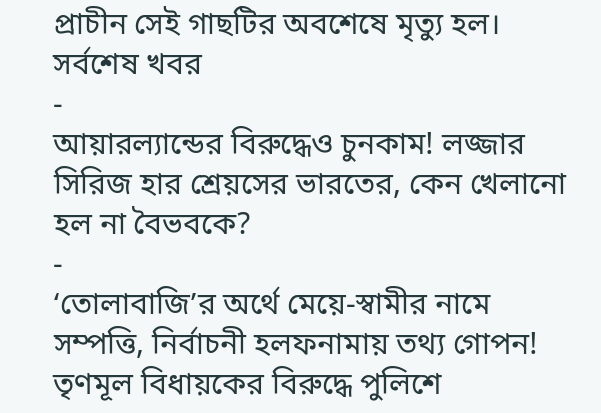প্রাচীন সেই গাছটির অবশেষে মৃত্যু হল।
সর্বশেষ খবর
-
আয়ারল্যান্ডের বিরুদ্ধেও চুনকাম! লজ্জার সিরিজ হার শ্রেয়সের ভারতের, কেন খেলানো হল না বৈভবকে?
-
‘তোলাবাজি’র অর্থে মেয়ে-স্বামীর নামে সম্পত্তি, নির্বাচনী হলফনামায় তথ্য গোপন! তৃণমূল বিধায়কের বিরুদ্ধে পুলিশে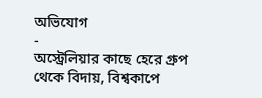অভিযোগ
-
অস্ট্রেলিয়ার কাছে হেরে গ্রুপ থেকে বিদায়, বিশ্বকাপে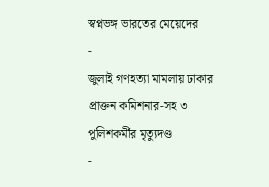স্বপ্নভঙ্গ ভারতের মেয়েদের
-
জুলাই গণহত্যা মামলায় ঢাকার প্রাক্তন কমিশনার-সহ ৩ পুলিশকর্মীর মৃত্যুদণ্ড
-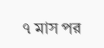৭ মাস পর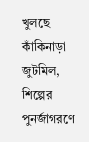খুলছে কাঁকিনাড়া জুটমিল, শিল্পের পুনর্জাগরণে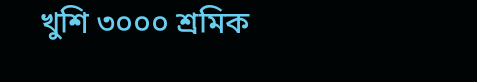খুশি ৩০০০ শ্রমিক